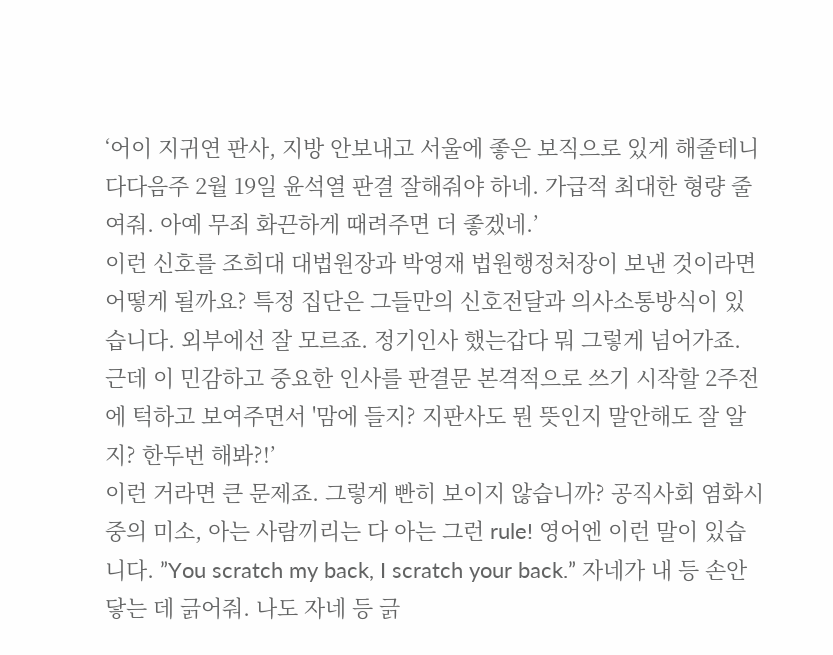‘어이 지귀연 판사, 지방 안보내고 서울에 좋은 보직으로 있게 해줄테니 다다음주 2월 19일 윤석열 판결 잘해줘야 하네. 가급적 최대한 형량 줄여줘. 아예 무죄 화끈하게 때려주면 더 좋겠네.’
이런 신호를 조희대 대법원장과 박영재 법원행정처장이 보낸 것이라면 어떻게 될까요? 특정 집단은 그들만의 신호전달과 의사소통방식이 있습니다. 외부에선 잘 모르죠. 정기인사 했는갑다 뭐 그렇게 넘어가죠.
근데 이 민감하고 중요한 인사를 판결문 본격적으로 쓰기 시작할 2주전에 턱하고 보여주면서 '맘에 들지? 지판사도 뭔 뜻인지 말안해도 잘 알지? 한두번 해봐?!’
이런 거라면 큰 문제죠. 그렇게 빤히 보이지 않습니까? 공직사회 염화시중의 미소, 아는 사람끼리는 다 아는 그런 rule! 영어엔 이런 말이 있습니다. ”You scratch my back, I scratch your back.” 자네가 내 등 손안닿는 데 긁어줘. 나도 자네 등 긁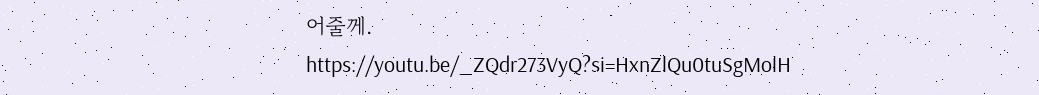어줄께.
https://youtu.be/_ZQdr273VyQ?si=HxnZlQu0tuSgMolH